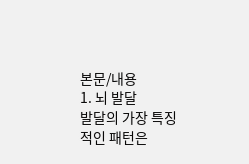본문/내용
1. 뇌 발달
발달의 가장 특징적인 패턴은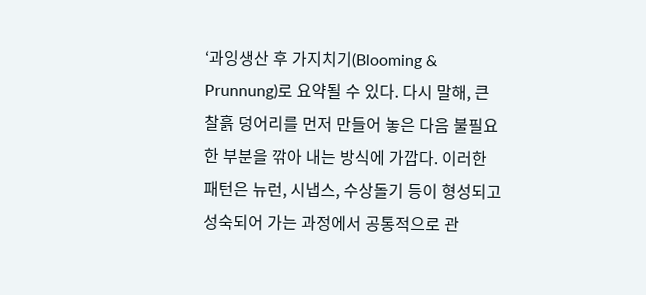‘과잉생산 후 가지치기(Blooming & Prunnung)로 요약될 수 있다. 다시 말해, 큰 찰흙 덩어리를 먼저 만들어 놓은 다음 불필요한 부분을 깎아 내는 방식에 가깝다. 이러한 패턴은 뉴런, 시냅스, 수상돌기 등이 형성되고 성숙되어 가는 과정에서 공통적으로 관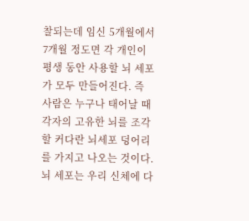찰되는데 임신 5개월에서 7개월 정도면 각 개인이 평생 동안 사용할 뇌 세포가 모두 만들어진다. 즉 사람은 누구나 태어날 때 각자의 고유한 뇌를 조각할 커다란 뇌세포 덩어리를 가지고 나오는 것이다. 뇌 세포는 우리 신체에 다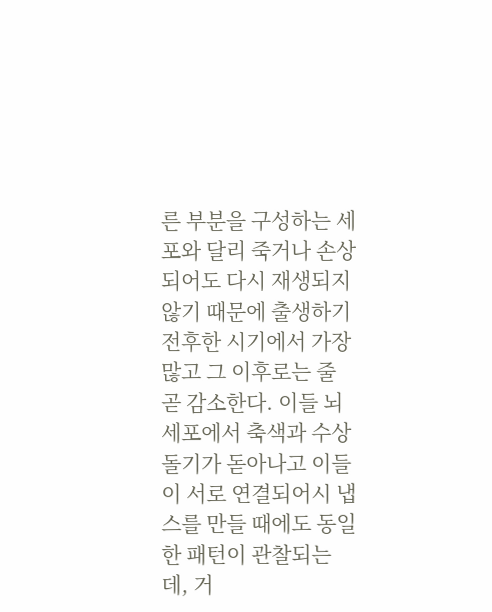른 부분을 구성하는 세포와 달리 죽거나 손상되어도 다시 재생되지 않기 때문에 출생하기 전후한 시기에서 가장 많고 그 이후로는 줄 곧 감소한다. 이들 뇌 세포에서 축색과 수상돌기가 돋아나고 이들이 서로 연결되어시 냅스를 만들 때에도 동일한 패턴이 관찰되는데, 거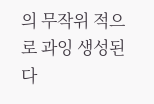의 무작위 적으로 과잉 생성된 다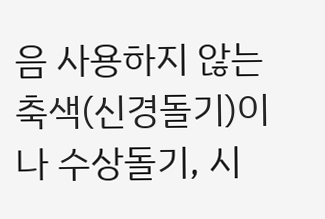음 사용하지 않는 축색(신경돌기)이나 수상돌기, 시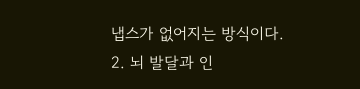냅스가 없어지는 방식이다.
2. 뇌 발달과 인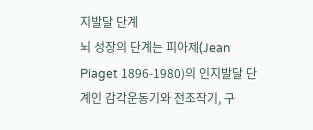지발달 단계
뇌 성장의 단계는 피아제(Jean Piaget 1896-1980)의 인지발달 단계인 감각운동기와 전조작기, 구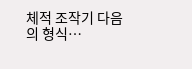체적 조작기 다음의 형식…